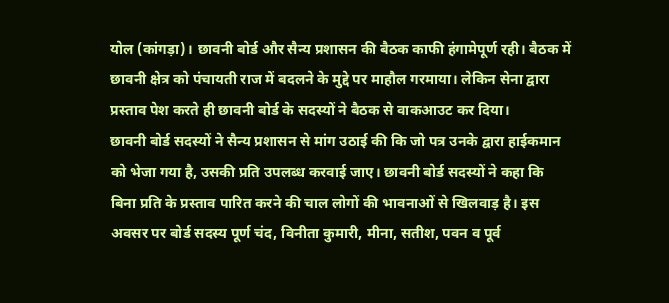योल (कांगड़ा)। छावनी बोर्ड और सैन्य प्रशासन की बैठक काफी हंगामेपूर्ण रही। बैठक में छावनी क्षेत्र को पंचायती राज में बदलने के मुद्दे पर माहौल गरमाया। लेकिन सेना द्वारा प्रस्ताव पेश करते ही छावनी बोर्ड के सदस्यों ने बैठक से वाकआउट कर दिया।
छावनी बोर्ड सदस्यों ने सैन्य प्रशासन से मांग उठाई की कि जो पत्र उनके द्वारा हाईकमान को भेजा गया है, उसकी प्रति उपलब्ध करवाई जाए। छावनी बोर्ड सदस्यों ने कहा कि बिना प्रति के प्रस्ताव पारित करने की चाल लोगों की भावनाओं से खिलवाड़ है। इस अवसर पर बोर्ड सदस्य पूर्ण चंद, विनीता कुमारी, मीना, सतीश, पवन व पूर्व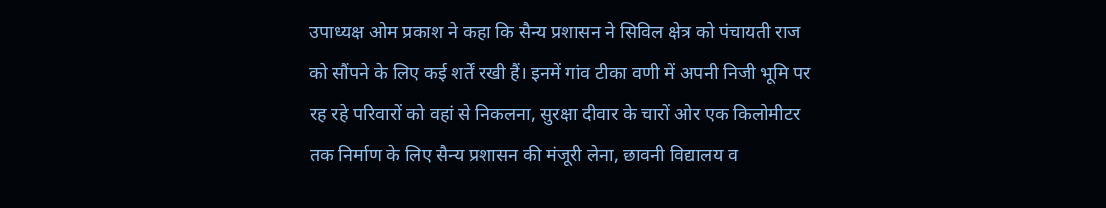उपाध्यक्ष ओम प्रकाश ने कहा कि सैन्य प्रशासन ने सिविल क्षेत्र को पंचायती राज को सौंपने के लिए कई शर्तें रखी हैं। इनमें गांव टीका वणी में अपनी निजी भूमि पर रह रहे परिवारों को वहां से निकलना, सुरक्षा दीवार के चारों ओर एक किलोमीटर तक निर्माण के लिए सैन्य प्रशासन की मंजूरी लेना, छावनी विद्यालय व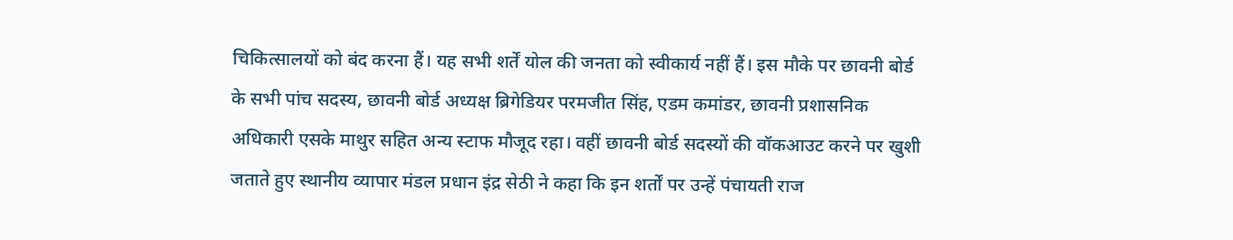चिकित्सालयों को बंद करना हैं। यह सभी शर्तें योल की जनता को स्वीकार्य नहीं हैं। इस मौके पर छावनी बोर्ड के सभी पांच सदस्य, छावनी बोर्ड अध्यक्ष ब्रिगेडियर परमजीत सिंह, एडम कमांडर, छावनी प्रशासनिक अधिकारी एसके माथुर सहित अन्य स्टाफ मौजूद रहा। वहीं छावनी बोर्ड सदस्यों की वॉकआउट करने पर खुशी जताते हुए स्थानीय व्यापार मंडल प्रधान इंद्र सेठी ने कहा कि इन शर्तों पर उन्हें पंचायती राज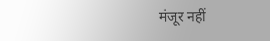मंजूर नहीं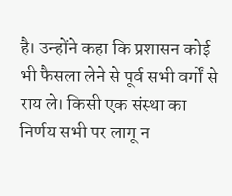है। उन्होंने कहा कि प्रशासन कोई भी फैसला लेने से पूर्व सभी वर्गों से राय ले। किसी एक संस्था का निर्णय सभी पर लागू न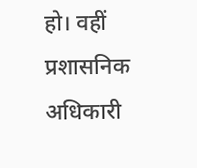हो। वहीं प्रशासनिक अधिकारी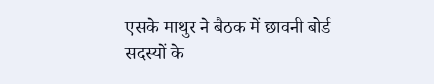एसके माथुर ने बैठक में छावनी बोर्ड सदस्यों के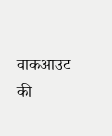वाकआउट की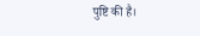पुष्टि की है।